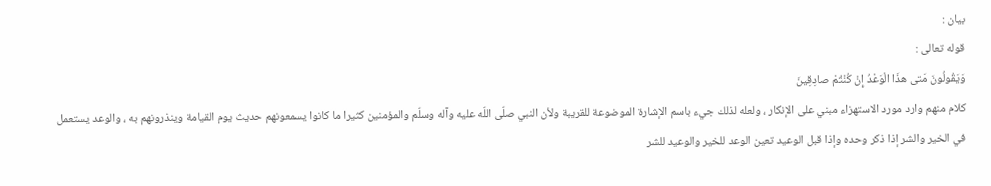بيان :
قوله تعالى :
وَيَقُولُونَ مَتى هذَا الْوَعْدُ إِنْ كُنْتُمْ صادِقِينَ
كلام منهم وارد مورد الاستهزاء مبني على الإنكار ، ولعله لذلك جيء باسم الإشارة الموضوعة للقريبة ولأن النبي صلّى اللّه عليه وآله وسلّم والمؤمنين كثيرا ما كانوا يسمعونهم حديث يوم القيامة وينذرونهم به ، والوعد يستعمل في الخير والشر إذا ذكر وحده وإذا قبل الوعيد تعين الوعد للخير والوعيد للشر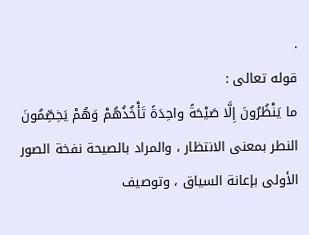.
قوله تعالى :
ما يَنْظُرُونَ إِلَّا صَيْحَةً واحِدَةً تَأْخُذُهُمْ وَهُمْ يَخِصِّمُونَ
النطر بمعنى الانتظار ، والمراد بالصيحة نفخة الصور الأولى بإعانة السياق ، وتوصيف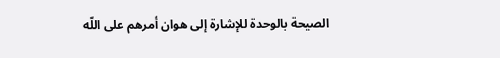الصيحة بالوحدة للإشارة إلى هوان أمرهم على اللّه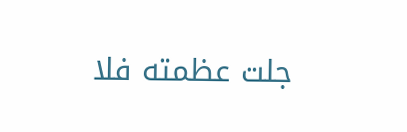جلت عظمته فلا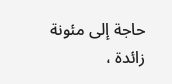حاجة إلى مئونة زائدة ،